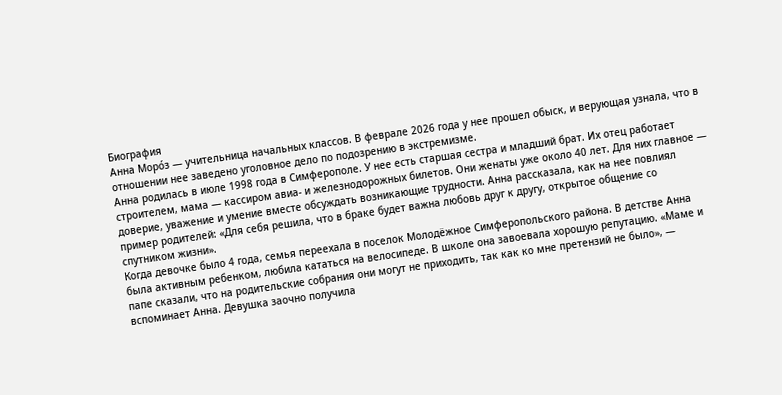Биография
Анна Моро́з — учительница начальных классов. В феврале 2026 года у нее прошел обыск, и верующая узнала, что в отношении нее заведено уголовное дело по подозрению в экстремизме.
Анна родилась в июле 1998 года в Симферополе. У нее есть старшая сестра и младший брат. Их отец работает строителем, мама — кассиром авиа- и железнодорожных билетов. Они женаты уже около 40 лет. Для них главное — доверие, уважение и умение вместе обсуждать возникающие трудности. Анна рассказала, как на нее повлиял пример родителей: «Для себя решила, что в браке будет важна любовь друг к другу, открытое общение со спутником жизни».
Когда девочке было 4 года, семья переехала в поселок Молодёжное Симферопольского района. В детстве Анна была активным ребенком, любила кататься на велосипеде. В школе она завоевала хорошую репутацию. «Маме и папе сказали, что на родительские собрания они могут не приходить, так как ко мне претензий не было», — вспоминает Анна. Девушка заочно получила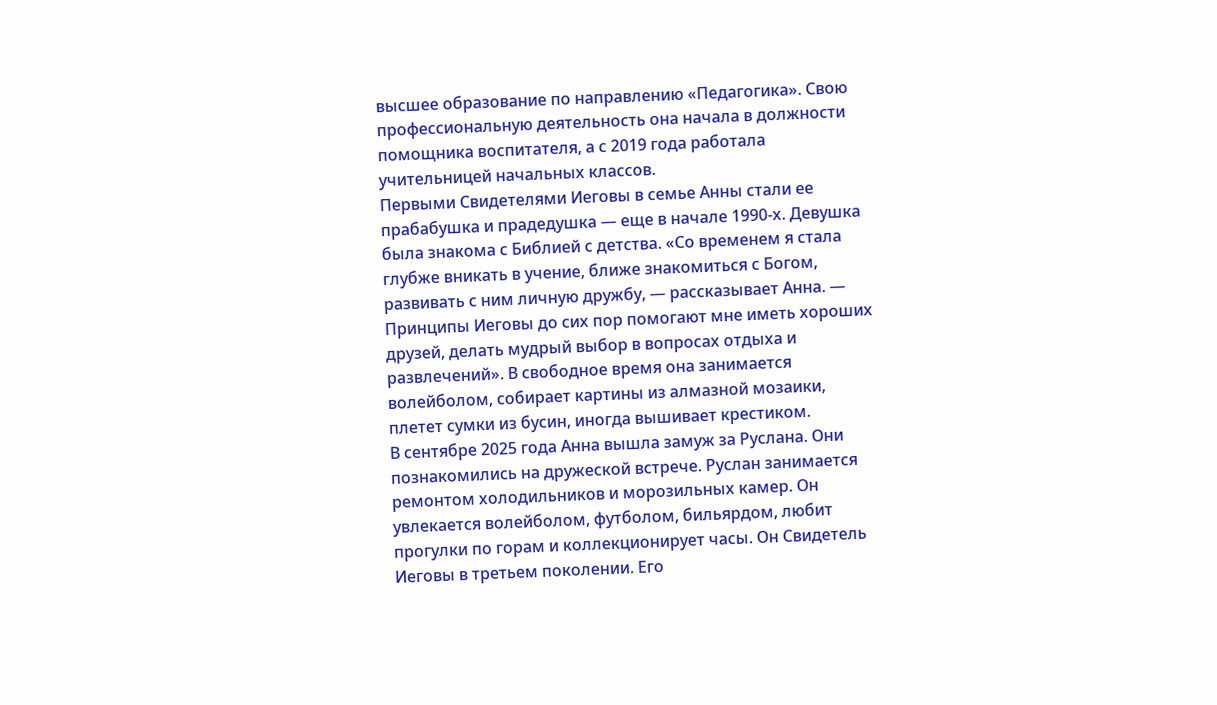высшее образование по направлению «Педагогика». Свою профессиональную деятельность она начала в должности помощника воспитателя, а с 2019 года работала учительницей начальных классов.
Первыми Свидетелями Иеговы в семье Анны стали ее прабабушка и прадедушка — еще в начале 1990-х. Девушка была знакома с Библией с детства. «Со временем я стала глубже вникать в учение, ближе знакомиться с Богом, развивать с ним личную дружбу, — рассказывает Анна. — Принципы Иеговы до сих пор помогают мне иметь хороших друзей, делать мудрый выбор в вопросах отдыха и развлечений». В свободное время она занимается волейболом, собирает картины из алмазной мозаики, плетет сумки из бусин, иногда вышивает крестиком.
В сентябре 2025 года Анна вышла замуж за Руслана. Они познакомились на дружеской встрече. Руслан занимается ремонтом холодильников и морозильных камер. Он увлекается волейболом, футболом, бильярдом, любит прогулки по горам и коллекционирует часы. Он Свидетель Иеговы в третьем поколении. Его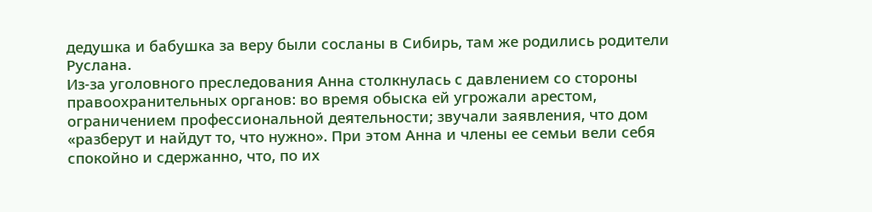дедушка и бабушка за веру были сосланы в Сибирь, там же родились родители Руслана.
Из-за уголовного преследования Анна столкнулась с давлением со стороны правоохранительных органов: во время обыска ей угрожали арестом, ограничением профессиональной деятельности; звучали заявления, что дом «разберут и найдут то, что нужно». При этом Анна и члены ее семьи вели себя спокойно и сдержанно, что, по их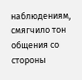наблюдениям, смягчило тон общения со стороны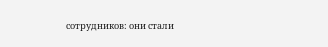сотрудников: они стали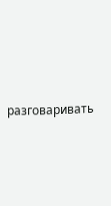разговаривать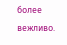более вежливо.